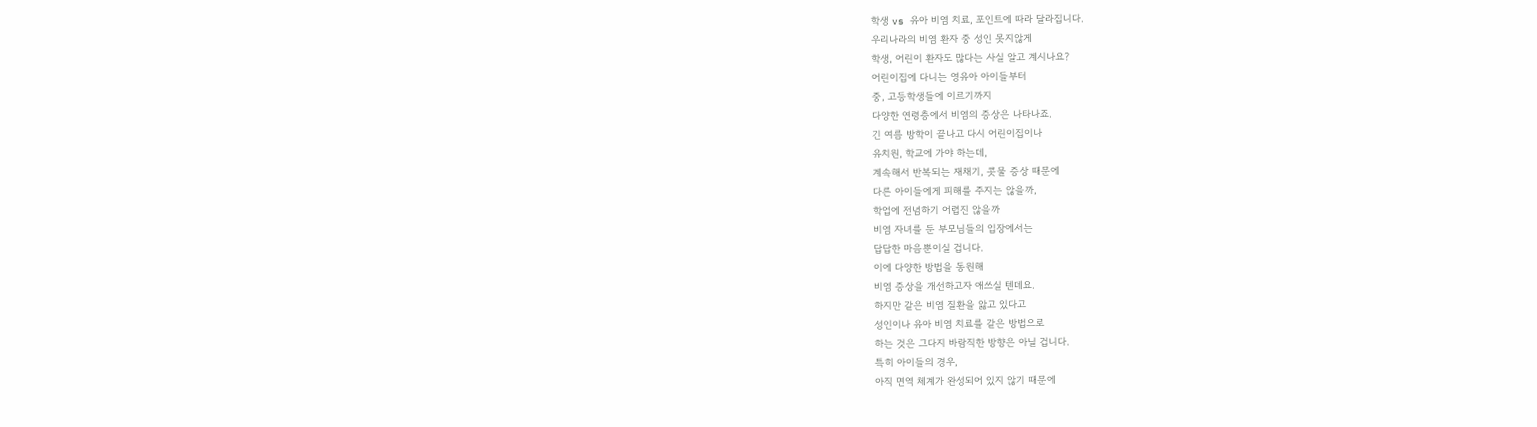학생 vs 유아 비염 치료, 포인트에 따라 달라집니다.
우리나라의 비염 환자 중 성인 못지않게
학생, 어린이 환자도 많다는 사실 알고 계시나요?
어린이집에 다니는 영유아 아이들부터
중, 고등학생들에 이르기까지
다양한 연령층에서 비염의 증상은 나타나죠.
긴 여름 방학이 끝나고 다시 어린이집이나
유치원, 학교에 가야 하는데,
계속해서 반복되는 재채기, 콧물 증상 때문에
다른 아이들에게 피해를 주지는 않을까,
학업에 전념하기 어렵진 않을까
비염 자녀를 둔 부모님들의 입장에서는
답답한 마음뿐이실 겁니다.
이에 다양한 방법을 동원해
비염 증상을 개선하고자 애쓰실 텐데요.
하지만 같은 비염 질환을 앓고 있다고
성인이나 유아 비염 치료를 같은 방법으로
하는 것은 그다지 바람직한 방향은 아닐 겁니다.
특히 아이들의 경우,
아직 면역 체계가 완성되어 있지 않기 때문에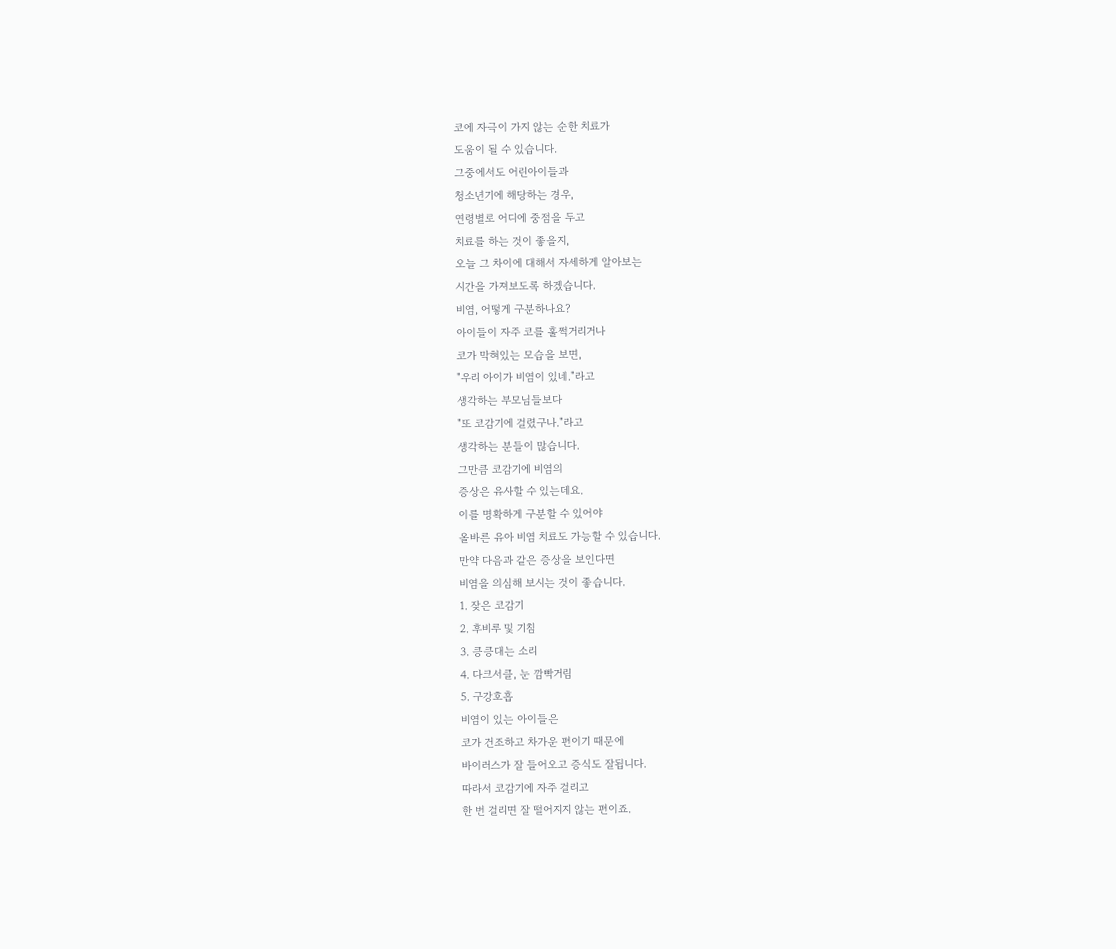코에 자극이 가지 않는 순한 치료가
도움이 될 수 있습니다.
그중에서도 어린아이들과
청소년기에 해당하는 경우,
연령별로 어디에 중점을 두고
치료를 하는 것이 좋을지,
오늘 그 차이에 대해서 자세하게 알아보는
시간을 가져보도록 하겠습니다.
비염, 어떻게 구분하나요?
아이들이 자주 코를 훌쩍거리거나
코가 막혀있는 모습을 보면,
"우리 아이가 비염이 있네."라고
생각하는 부모님들보다
"또 코감기에 걸렸구나."라고
생각하는 분들이 많습니다.
그만큼 코감기에 비염의
증상은 유사할 수 있는데요.
이를 명확하게 구분할 수 있어야
올바른 유아 비염 치료도 가능할 수 있습니다.
만약 다음과 같은 증상을 보인다면
비염을 의심해 보시는 것이 좋습니다.
1. 잦은 코감기
2. 후비루 및 기침
3. 킁킁대는 소리
4. 다크서클, 눈 깜빡거림
5. 구강호흡
비염이 있는 아이들은
코가 건조하고 차가운 편이기 때문에
바이러스가 잘 들어오고 증식도 잘됩니다.
따라서 코감기에 자주 걸리고
한 번 걸리면 잘 떨어지지 않는 편이죠.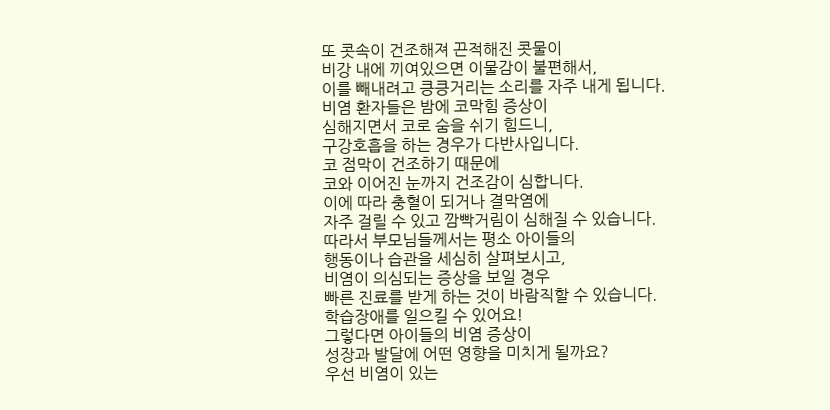또 콧속이 건조해져 끈적해진 콧물이
비강 내에 끼여있으면 이물감이 불편해서,
이를 빼내려고 킁킁거리는 소리를 자주 내게 됩니다.
비염 환자들은 밤에 코막힘 증상이
심해지면서 코로 숨을 쉬기 힘드니,
구강호흡을 하는 경우가 다반사입니다.
코 점막이 건조하기 때문에
코와 이어진 눈까지 건조감이 심합니다.
이에 따라 충혈이 되거나 결막염에
자주 걸릴 수 있고 깜빡거림이 심해질 수 있습니다.
따라서 부모님들께서는 평소 아이들의
행동이나 습관을 세심히 살펴보시고,
비염이 의심되는 증상을 보일 경우
빠른 진료를 받게 하는 것이 바람직할 수 있습니다.
학습장애를 일으킬 수 있어요!
그렇다면 아이들의 비염 증상이
성장과 발달에 어떤 영향을 미치게 될까요?
우선 비염이 있는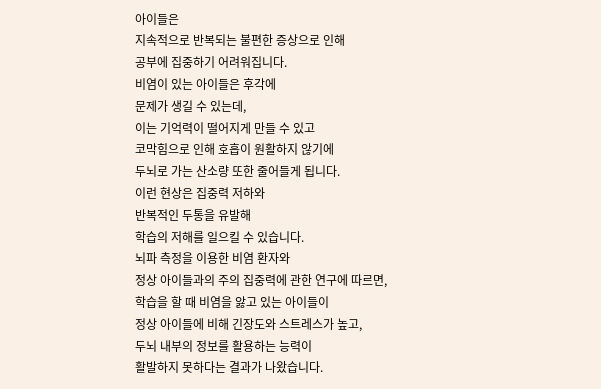아이들은
지속적으로 반복되는 불편한 증상으로 인해
공부에 집중하기 어려워집니다.
비염이 있는 아이들은 후각에
문제가 생길 수 있는데,
이는 기억력이 떨어지게 만들 수 있고
코막힘으로 인해 호흡이 원활하지 않기에
두뇌로 가는 산소량 또한 줄어들게 됩니다.
이런 현상은 집중력 저하와
반복적인 두통을 유발해
학습의 저해를 일으킬 수 있습니다.
뇌파 측정을 이용한 비염 환자와
정상 아이들과의 주의 집중력에 관한 연구에 따르면,
학습을 할 때 비염을 앓고 있는 아이들이
정상 아이들에 비해 긴장도와 스트레스가 높고,
두뇌 내부의 정보를 활용하는 능력이
활발하지 못하다는 결과가 나왔습니다.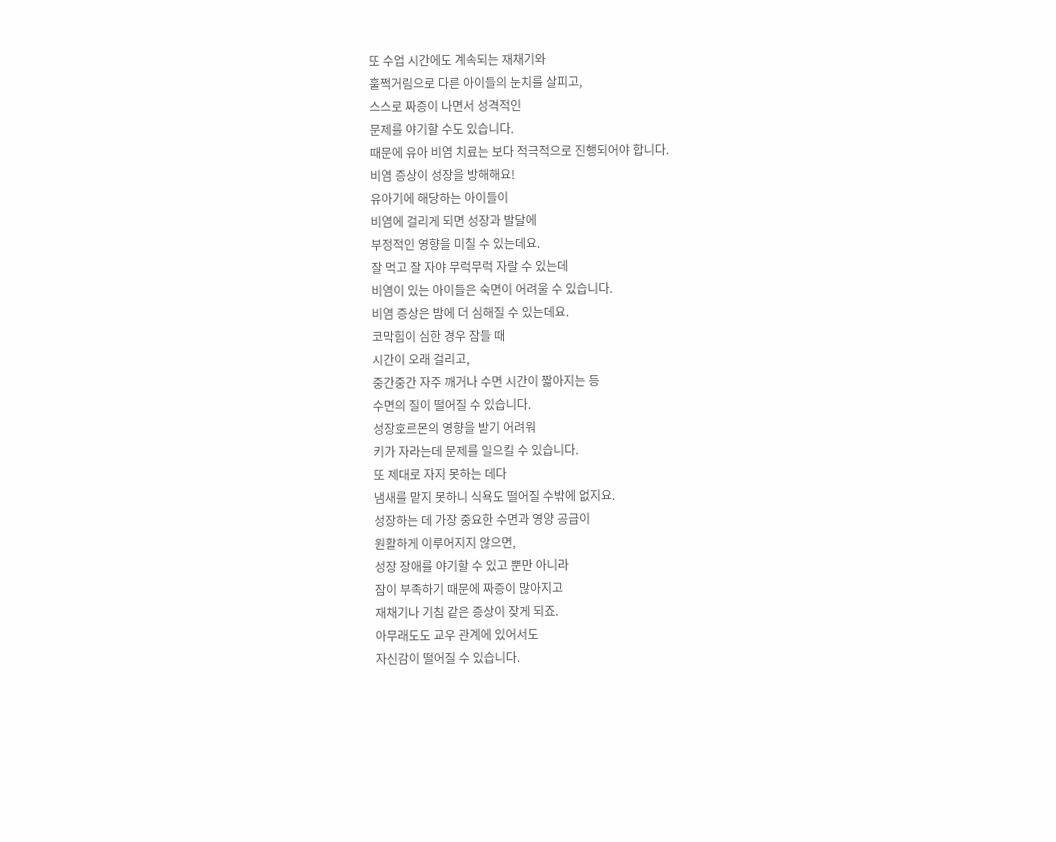또 수업 시간에도 계속되는 재채기와
훌쩍거림으로 다른 아이들의 눈치를 살피고,
스스로 짜증이 나면서 성격적인
문제를 야기할 수도 있습니다.
때문에 유아 비염 치료는 보다 적극적으로 진행되어야 합니다.
비염 증상이 성장을 방해해요!
유아기에 해당하는 아이들이
비염에 걸리게 되면 성장과 발달에
부정적인 영향을 미칠 수 있는데요.
잘 먹고 잘 자야 무럭무럭 자랄 수 있는데
비염이 있는 아이들은 숙면이 어려울 수 있습니다.
비염 증상은 밤에 더 심해질 수 있는데요.
코막힘이 심한 경우 잠들 때
시간이 오래 걸리고,
중간중간 자주 깨거나 수면 시간이 짧아지는 등
수면의 질이 떨어질 수 있습니다.
성장호르몬의 영향을 받기 어려워
키가 자라는데 문제를 일으킬 수 있습니다.
또 제대로 자지 못하는 데다
냄새를 맡지 못하니 식욕도 떨어질 수밖에 없지요.
성장하는 데 가장 중요한 수면과 영양 공급이
원활하게 이루어지지 않으면,
성장 장애를 야기할 수 있고 뿐만 아니라
잠이 부족하기 때문에 짜증이 많아지고
재채기나 기침 같은 증상이 잦게 되죠.
아무래도도 교우 관계에 있어서도
자신감이 떨어질 수 있습니다.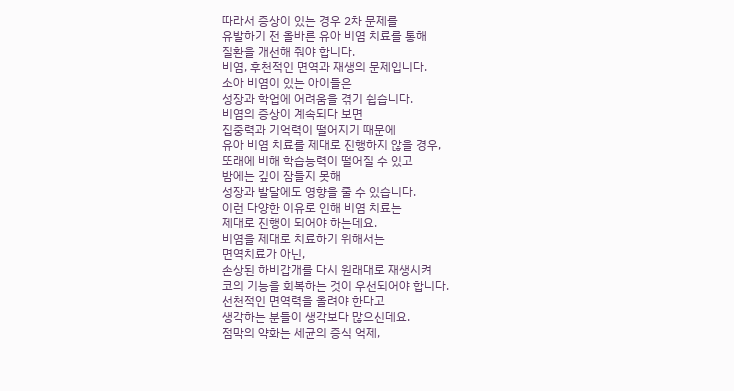따라서 증상이 있는 경우 2차 문제를
유발하기 전 올바른 유아 비염 치료를 통해
질환을 개선해 줘야 합니다.
비염, 후천적인 면역과 재생의 문제입니다.
소아 비염이 있는 아이들은
성장과 학업에 어려움을 겪기 쉽습니다.
비염의 증상이 계속되다 보면
집중력과 기억력이 떨어지기 때문에
유아 비염 치료를 제대로 진행하지 않을 경우,
또래에 비해 학습능력이 떨어질 수 있고
밤에는 깊이 잠들지 못해
성장과 발달에도 영향을 줄 수 있습니다.
이런 다양한 이유로 인해 비염 치료는
제대로 진행이 되어야 하는데요.
비염을 제대로 치료하기 위해서는
면역치료가 아닌,
손상된 하비갑개를 다시 원래대로 재생시켜
코의 기능을 회복하는 것이 우선되어야 합니다.
선천적인 면역력을 올려야 한다고
생각하는 분들이 생각보다 많으신데요.
점막의 약화는 세균의 증식 억제,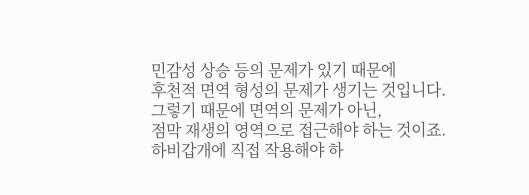민감성 상승 등의 문제가 있기 때문에
후천적 면역 형성의 문제가 생기는 것입니다.
그렇기 때문에 면역의 문제가 아닌,
점막 재생의 영역으로 접근해야 하는 것이죠.
하비갑개에 직접 작용해야 하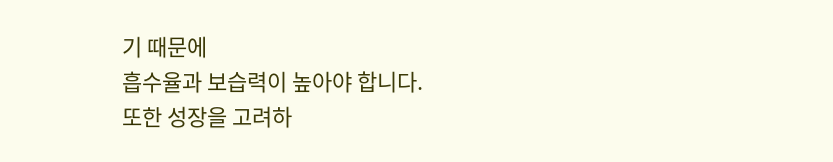기 때문에
흡수율과 보습력이 높아야 합니다.
또한 성장을 고려하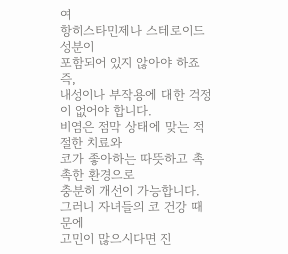여
항히스타민제나 스테로이드 성분이
포함되어 있지 않아야 하죠
즉,
내성이나 부작용에 대한 걱정이 없어야 합니다.
비염은 점막 상태에 맞는 적절한 치료와
코가 좋아하는 따뜻하고 촉촉한 환경으로
충분히 개선이 가능합니다.
그러니 자녀들의 코 건강 때문에
고민이 많으시다면 진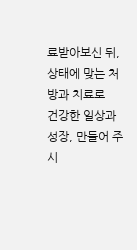료받아보신 뒤,
상태에 맞는 처방과 치료로
건강한 일상과 성장, 만들어 주시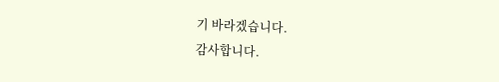기 바라겠습니다.
감사합니다.